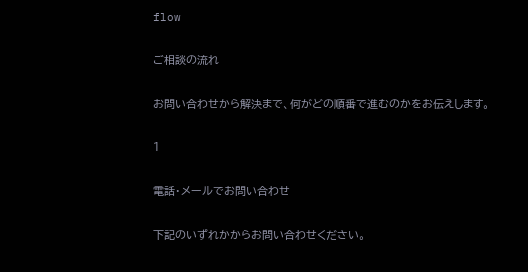flow

ご相談の流れ

お問い合わせから解決まで、何がどの順番で進むのかをお伝えします。

1

電話・メールでお問い合わせ

下記のいずれかからお問い合わせください。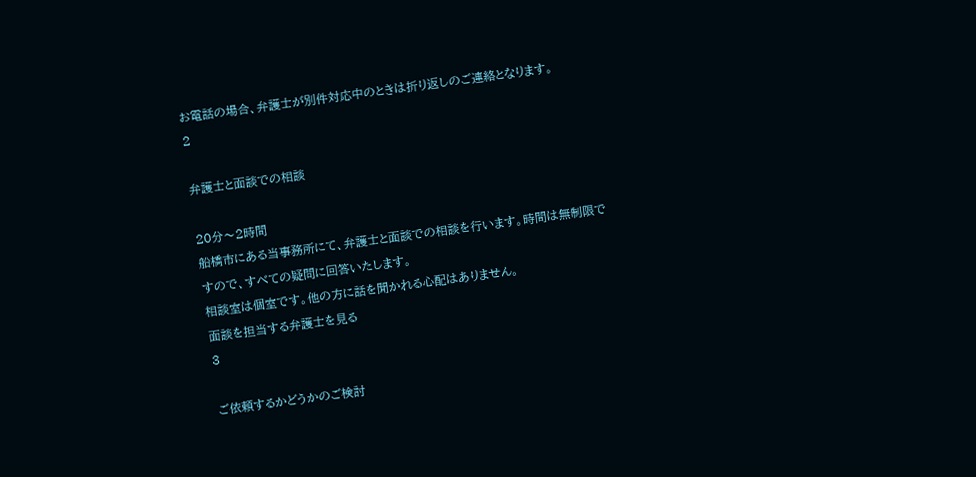お電話の場合、弁護士が別件対応中のときは折り返しのご連絡となります。
2

弁護士と面談での相談

20分〜2時間
船橋市にある当事務所にて、弁護士と面談での相談を行います。時間は無制限ですので、すべての疑問に回答いたします。
相談室は個室です。他の方に話を聞かれる心配はありません。
面談を担当する弁護士を見る
3

ご依頼するかどうかのご検討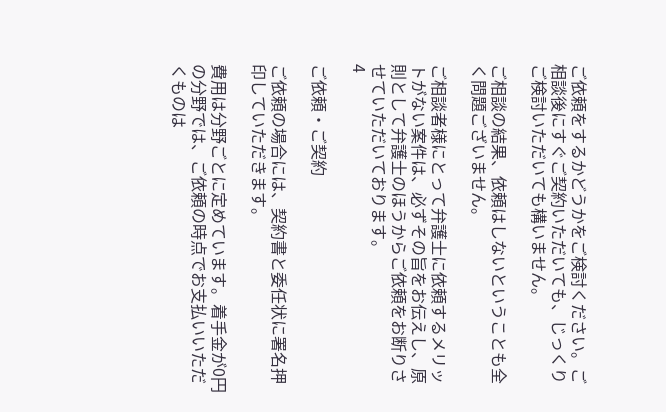ご依頼をするかどうかをご検討ください。ご相談後にすぐご契約いただいても、じっくりご検討いただいても構いません。

ご相談の結果、依頼はしないということも全く問題ございません。

ご相談者様にとって弁護士に依頼するメリットがない案件は、必ずその旨をお伝えし、原則として弁護士のほうからご依頼をお断りさせていただいております。
4

ご依頼・ご契約

ご依頼の場合には、契約書と委任状に署名押印していただきます。

費用は分野ごとに定めています。着手金が0円の分野では、ご依頼の時点でお支払いいただくものは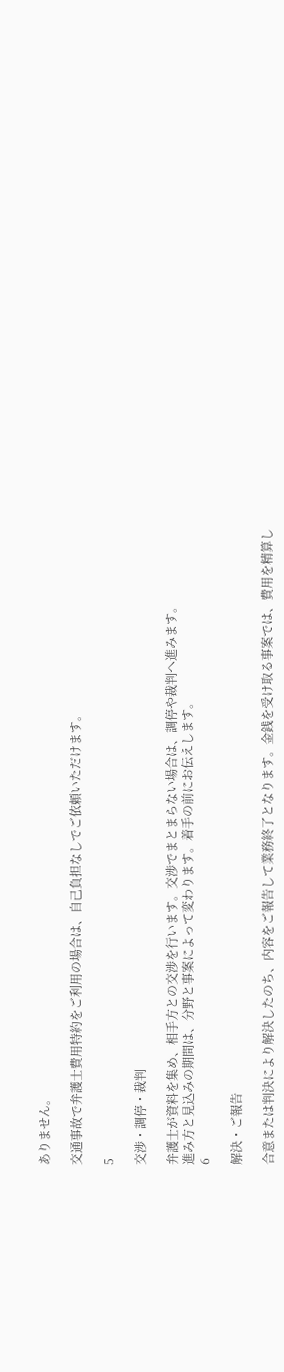ありません。

交通事故で弁護士費用特約をご利用の場合は、自己負担なしでご依頼いただけます。

5

交渉・調停・裁判

弁護士が資料を集め、相手方との交渉を行います。交渉でまとまらない場合は、調停や裁判へ進みます。
進み方と見込みの期間は、分野と事案によって変わります。着手の前にお伝えします。
6

解決・ご報告

合意または判決により解決したのち、内容をご報告して業務終了となります。金銭を受け取る事案では、費用を精算し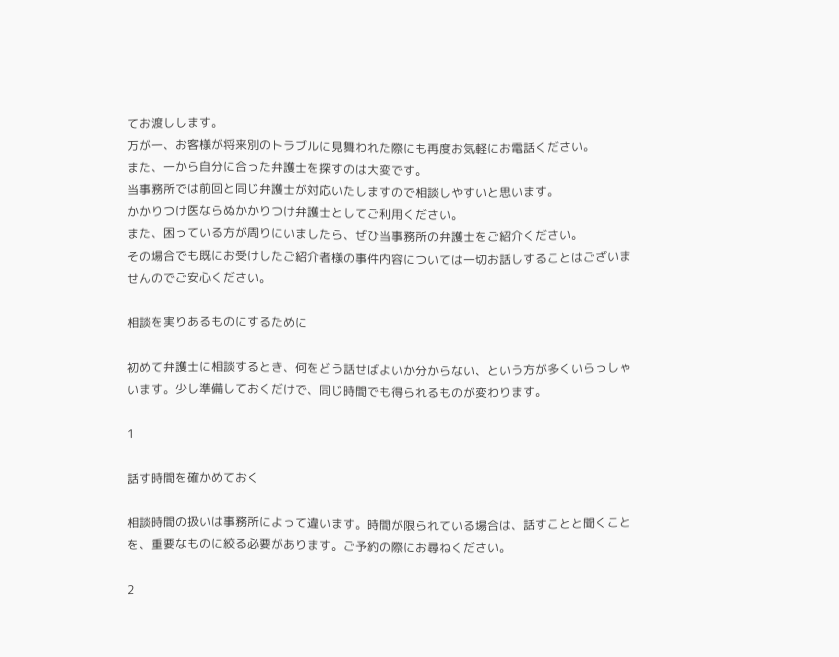てお渡しします。
万が一、お客様が将来別のトラブルに見舞われた際にも再度お気軽にお電話ください。
また、一から自分に合った弁護士を探すのは大変です。
当事務所では前回と同じ弁護士が対応いたしますので相談しやすいと思います。
かかりつけ医ならぬかかりつけ弁護士としてご利用ください。
また、困っている方が周りにいましたら、ぜひ当事務所の弁護士をご紹介ください。
その場合でも既にお受けしたご紹介者様の事件内容については一切お話しすることはございませんのでご安心ください。

相談を実りあるものにするために

初めて弁護士に相談するとき、何をどう話せばよいか分からない、という方が多くいらっしゃいます。少し準備しておくだけで、同じ時間でも得られるものが変わります。

1

話す時間を確かめておく

相談時間の扱いは事務所によって違います。時間が限られている場合は、話すことと聞くことを、重要なものに絞る必要があります。ご予約の際にお尋ねください。

2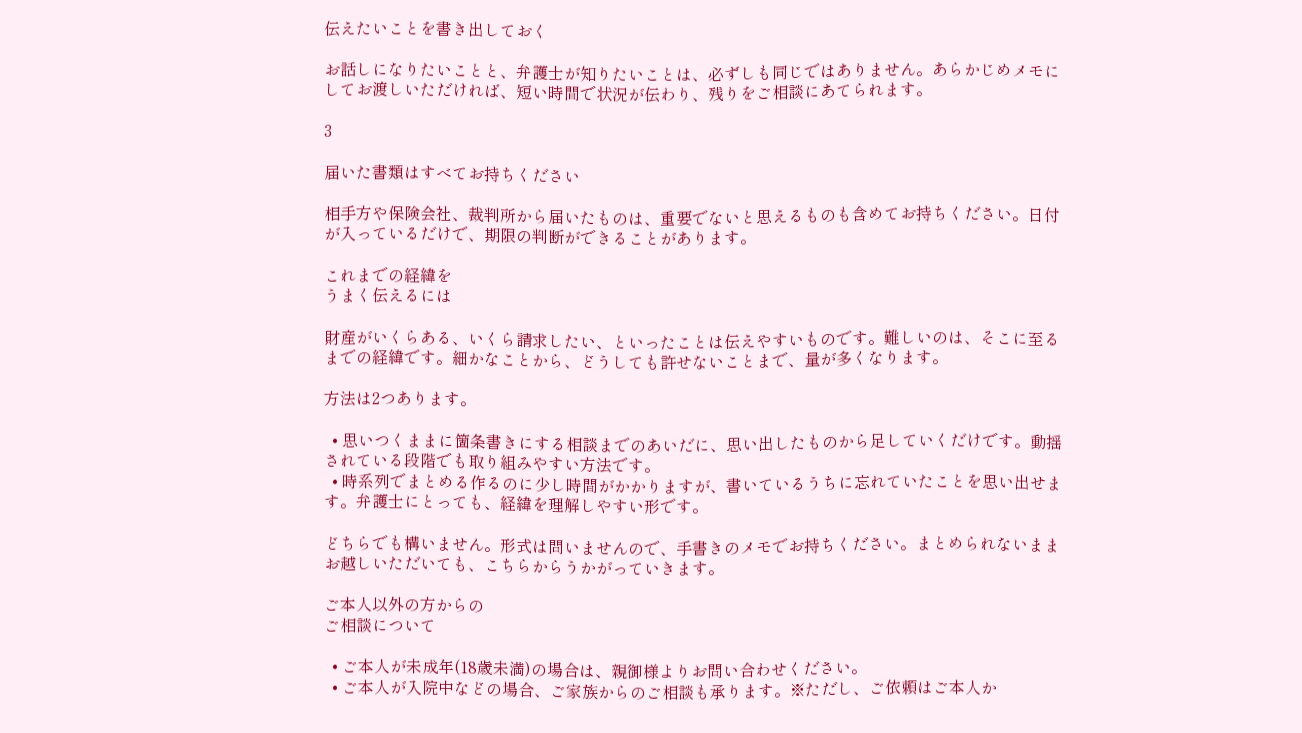伝えたいことを書き出しておく

お話しになりたいことと、弁護士が知りたいことは、必ずしも同じではありません。あらかじめメモにしてお渡しいただければ、短い時間で状況が伝わり、残りをご相談にあてられます。

3

届いた書類はすべてお持ちください

相手方や保険会社、裁判所から届いたものは、重要でないと思えるものも含めてお持ちください。日付が入っているだけで、期限の判断ができることがあります。

これまでの経緯を
うまく伝えるには

財産がいくらある、いくら請求したい、といったことは伝えやすいものです。難しいのは、そこに至るまでの経緯です。細かなことから、どうしても許せないことまで、量が多くなります。

方法は2つあります。

  • 思いつくままに箇条書きにする相談までのあいだに、思い出したものから足していくだけです。動揺されている段階でも取り組みやすい方法です。
  • 時系列でまとめる作るのに少し時間がかかりますが、書いているうちに忘れていたことを思い出せます。弁護士にとっても、経緯を理解しやすい形です。

どちらでも構いません。形式は問いませんので、手書きのメモでお持ちください。まとめられないままお越しいただいても、こちらからうかがっていきます。

ご本人以外の方からの
ご相談について

  • ご本人が未成年(18歳未満)の場合は、親御様よりお問い合わせください。
  • ご本人が入院中などの場合、ご家族からのご相談も承ります。※ただし、ご依頼はご本人か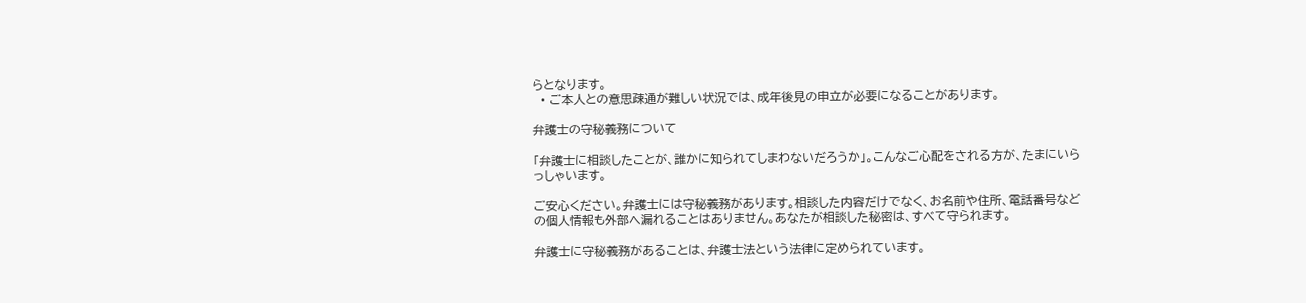らとなります。
  • ご本人との意思疎通が難しい状況では、成年後見の申立が必要になることがあります。

弁護士の守秘義務について

「弁護士に相談したことが、誰かに知られてしまわないだろうか」。こんなご心配をされる方が、たまにいらっしゃいます。

ご安心ください。弁護士には守秘義務があります。相談した内容だけでなく、お名前や住所、電話番号などの個人情報も外部へ漏れることはありません。あなたが相談した秘密は、すべて守られます。

弁護士に守秘義務があることは、弁護士法という法律に定められています。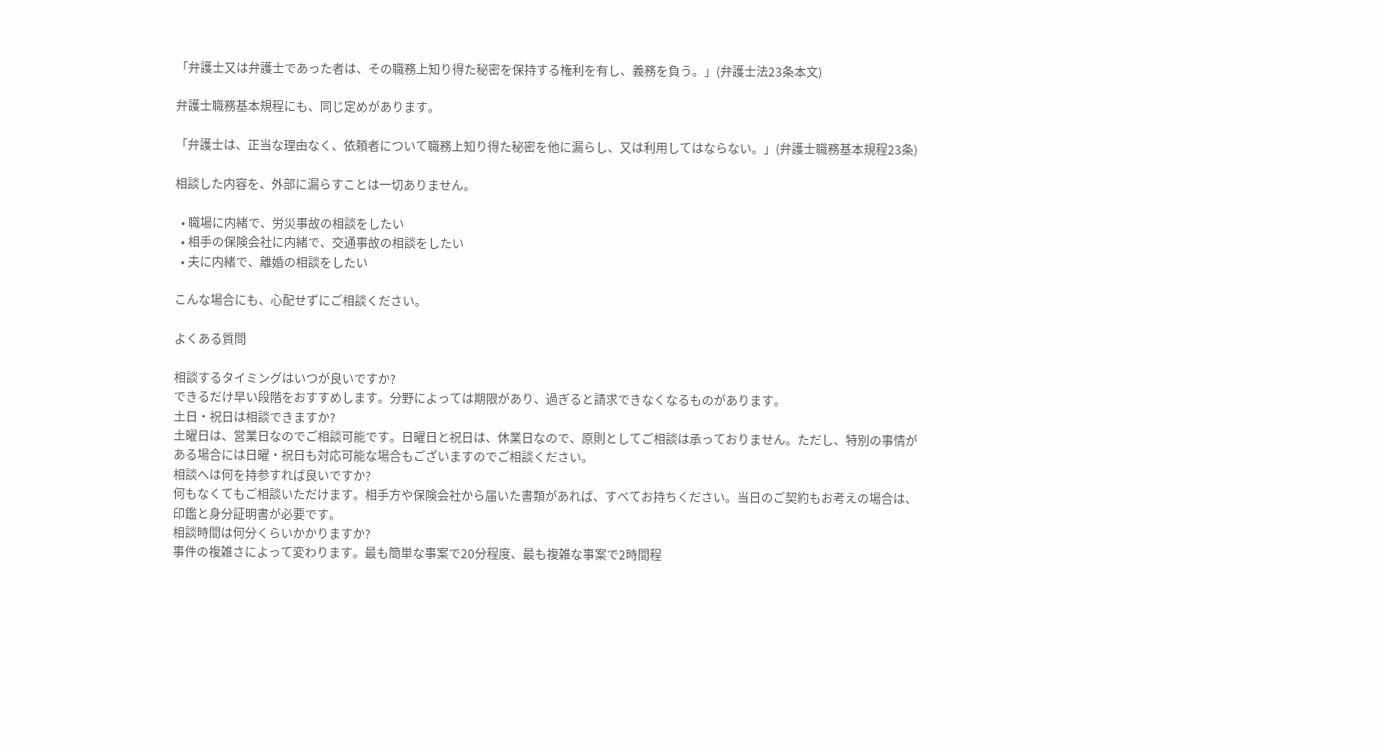「弁護士又は弁護士であった者は、その職務上知り得た秘密を保持する権利を有し、義務を負う。」(弁護士法23条本文)

弁護士職務基本規程にも、同じ定めがあります。

「弁護士は、正当な理由なく、依頼者について職務上知り得た秘密を他に漏らし、又は利用してはならない。」(弁護士職務基本規程23条)

相談した内容を、外部に漏らすことは一切ありません。

  • 職場に内緒で、労災事故の相談をしたい
  • 相手の保険会社に内緒で、交通事故の相談をしたい
  • 夫に内緒で、離婚の相談をしたい

こんな場合にも、心配せずにご相談ください。

よくある質問

相談するタイミングはいつが良いですか?
できるだけ早い段階をおすすめします。分野によっては期限があり、過ぎると請求できなくなるものがあります。
土日・祝日は相談できますか?
土曜日は、営業日なのでご相談可能です。日曜日と祝日は、休業日なので、原則としてご相談は承っておりません。ただし、特別の事情がある場合には日曜・祝日も対応可能な場合もございますのでご相談ください。
相談へは何を持参すれば良いですか?
何もなくてもご相談いただけます。相手方や保険会社から届いた書類があれば、すべてお持ちください。当日のご契約もお考えの場合は、印鑑と身分証明書が必要です。
相談時間は何分くらいかかりますか?
事件の複雑さによって変わります。最も簡単な事案で20分程度、最も複雑な事案で2時間程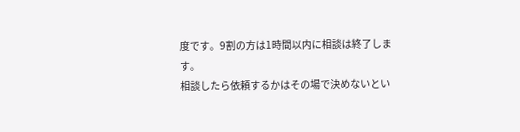度です。9割の方は1時間以内に相談は終了します。
相談したら依頼するかはその場で決めないとい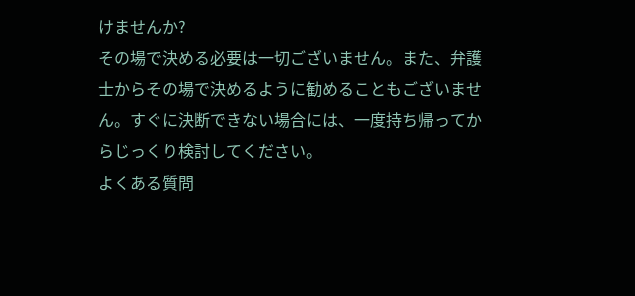けませんか?
その場で決める必要は一切ございません。また、弁護士からその場で決めるように勧めることもございません。すぐに決断できない場合には、一度持ち帰ってからじっくり検討してください。
よくある質問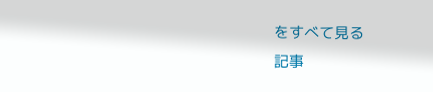をすべて見る
記事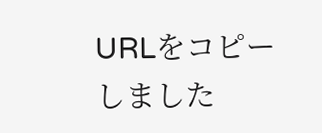URLをコピーしました